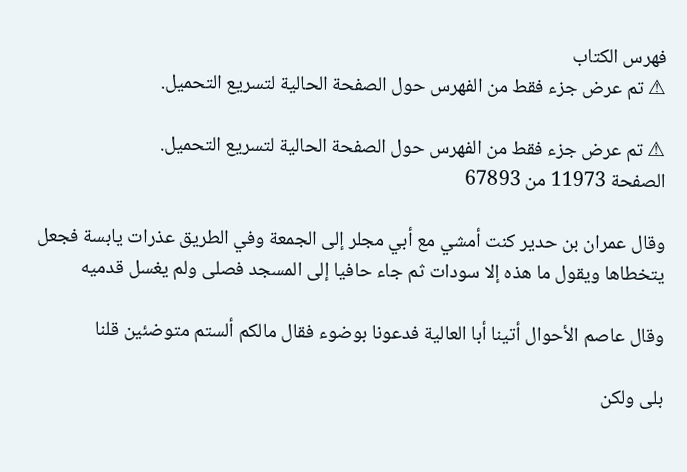فهرس الكتاب
⚠ تم عرض جزء فقط من الفهرس حول الصفحة الحالية لتسريع التحميل.

⚠ تم عرض جزء فقط من الفهرس حول الصفحة الحالية لتسريع التحميل.
الصفحة 11973 من 67893

وقال عمران بن حدير كنت أمشي مع أبي مجلر إلى الجمعة وفي الطريق عذرات يابسة فجعل يتخطاها ويقول ما هذه إلا سودات ثم جاء حافيا إلى المسجد فصلى ولم يغسل قدميه

وقال عاصم الأحوال أتينا أبا العالية فدعونا بوضوء فقال مالكم ألستم متوضئين قلنا

بلى ولكن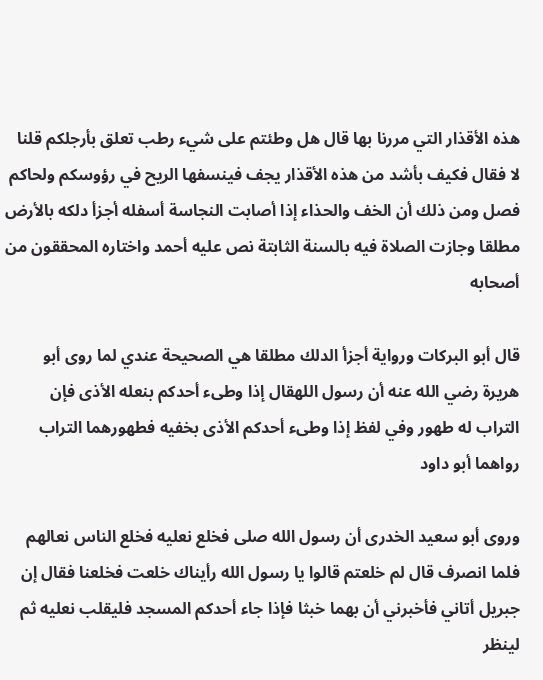هذه الأقذار التي مررنا بها قال هل وطئتم على شيء رطب تعلق بأرجلكم قلنا لا فقال فكيف بأشد من هذه الأقذار يجف فينسفها الريح في رؤوسكم ولحاكم فصل ومن ذلك أن الخف والحذاء إذا أصابت النجاسة أسفله أجزأ دلكه بالأرض مطلقا وجازت الصلاة فيه بالسنة الثابتة نص عليه أحمد واختاره المحققون من أصحابه

قال أبو البركات ورواية أجزأ الدلك مطلقا هي الصحيحة عندي لما روى أبو هريرة رضي الله عنه أن رسول اللهقال إذا وطىء أحدكم بنعله الأذى فإن التراب له طهور وفي لفظ إذا وطىء أحدكم الأذى بخفيه فطهورهما التراب رواهما أبو داود

وروى أبو سعيد الخدرى أن رسول الله صلى فخلع نعليه فخلع الناس نعالهم فلما انصرف قال لم خلعتم قالوا يا رسول الله رأيناك خلعت فخلعنا فقال إن جبريل أتاني فأخبرني أن بهما خبثا فإذا جاء أحدكم المسجد فليقلب نعليه ثم لينظر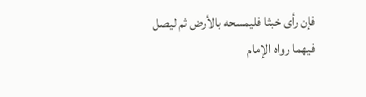فإن رأى خبثا فليمسحه بالأرض ثم ليصل فيهما رواه الإمام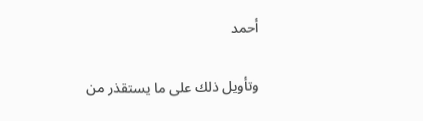أحمد

وتأويل ذلك على ما يستقذر من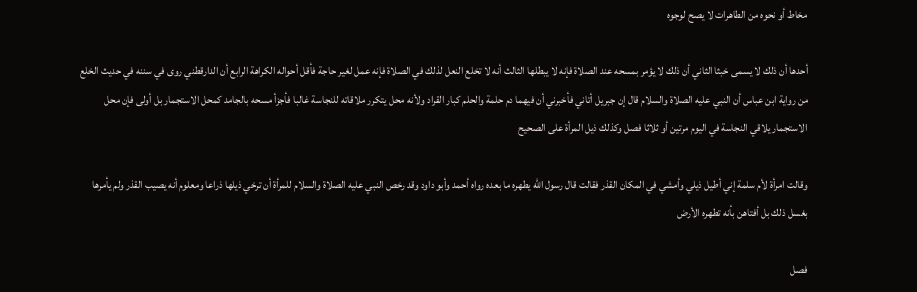مخاط أو نحوه من الطاهرات لا يصح لوجوه

أحدها أن ذلك لا يسمى خبثا الثاني أن ذلك لا يؤمر بمسحه عند الصلاة فإنه لا يبطلها الثالث أنه لا تخلع النعل لذلك في الصلاة فإنه عمل لغير حاجة فأقل أحواله الكراهة الرابع أن الدارقطني روى في سننه في حديث الخلع من رواية ابن عباس أن النبي عليه الصلاة والسلام قال إن جبريل أتاني فأخبرني أن فيهما دم حلمة والحلم كبار القراد ولأنه محل يتكرر ملاقاته للنجاسة غالبا فأجزأ مسحه بالجامد كمحل الاستجمار بل أولى فإن محل الاستجمار يلاقي النجاسة في اليوم مرتين أو ثلاثا فصل وكذلك ذيل المرأة على الصحيح

وقالت امرأة لأم سلمة إني أطيل ذيلي وأمشي في المكان القذر فقالت قال رسول الله يطهره ما بعده رواه أحمد وأبو داود وقد رخص النبي عليه الصلاة والسلام للمرأة أن ترخي ذيلها ذراعا ومعلوم أنه يصيب القذر ولم يأمرها بغسل ذلك بل أفتاهن بأنه تطهره الأرض

فصل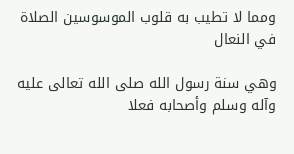ومما لا تطيب به قلوب الموسوسين الصلاة في النعال

وهي سنة رسول الله صلى الله تعالى عليه وآله وسلم وأصحابه فعلا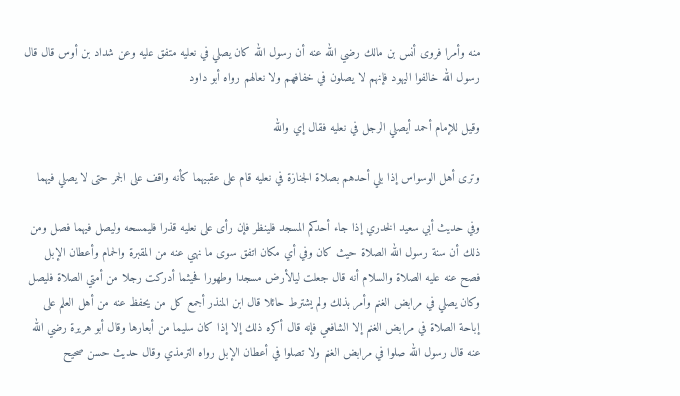منه وأمرا فروى أنس بن مالك رضي الله عنه أن رسول الله كان يصلي في نعليه متفق عليه وعن شداد بن أوس قال قال رسول الله خالفوا اليهود فإنهم لا يصلون في خفافهم ولا نعالهم رواه أبو داود

وقيل للإمام أحمد أيصلي الرجل في نعليه فقال إي والله

وترى أهل الوسواس إذا بلي أحدهم بصلاة الجنازة في نعليه قام على عقبيهما كأنه واقف على الجمر حتى لا يصلي فيهما

وفي حديث أبي سعيد الخدري إذا جاء أحدكم المسجد فلينظر فإن رأى على نعليه قذرا فليمسحه وليصل فيهما فصل ومن ذلك أن سنة رسول الله الصلاة حيث كان وفي أي مكان اتفق سوى ما نهي عنه من المقبرة والحمام وأعطان الإبل فصح عنه عليه الصلاة والسلام أنه قال جعلت ليالأرض مسجدا وطهورا فحيثما أدركت رجلا من أمتي الصلاة فليصل وكان يصلي في مرابض الغنم وأمر بذلك ولم يشترط حائلا قال ابن المنذر أجمع كل من يحفظ عنه من أهل العلم على إباحة الصلاة في مرابض الغنم إلا الشافعي فإنه قال أكره ذلك إلا إذا كان سليما من أبعارها وقال أبو هريرة رضي الله عنه قال رسول الله صلوا في مرابض الغنم ولا تصلوا في أعطان الإبل رواه الترمذي وقال حديث حسن صحيح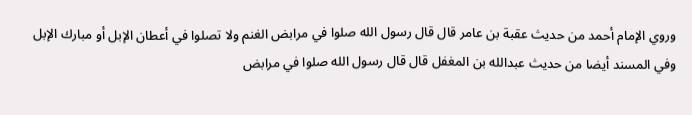وروي الإمام أحمد من حديث عقبة بن عامر قال قال رسول الله صلوا في مرابض الغنم ولا تصلوا في أعطان الإبل أو مبارك الإبل وفي المسند أيضا من حديث عبدالله بن المغفل قال قال رسول الله صلوا في مرابض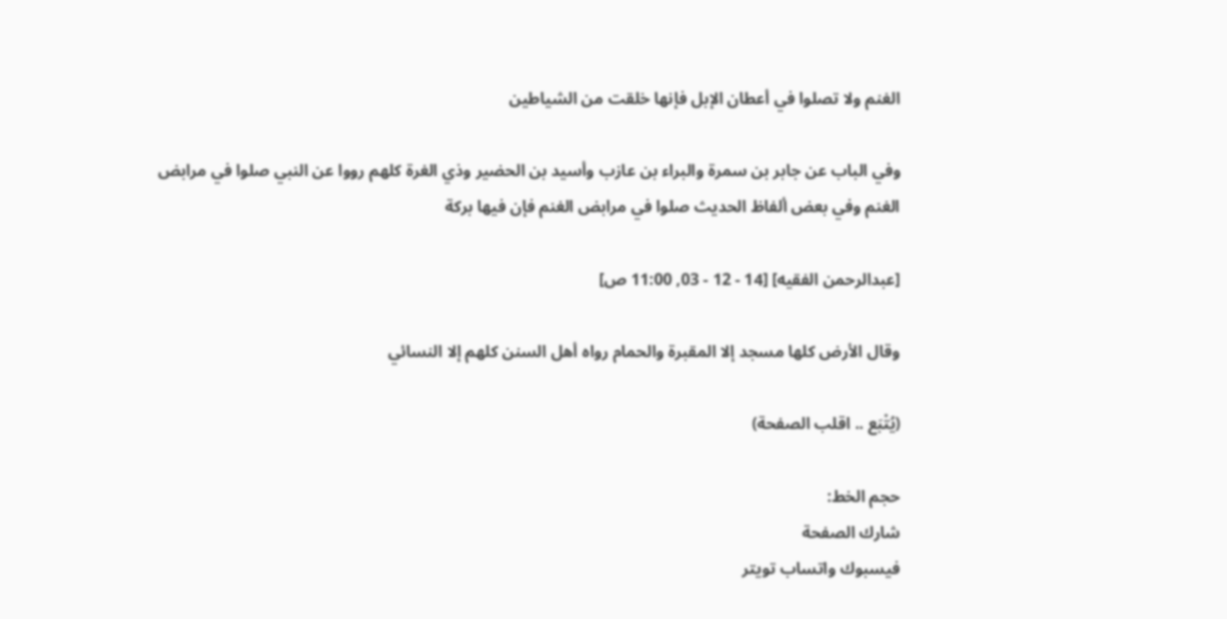الغنم ولا تصلوا في أعطان الإبل فإنها خلقت من الشياطين

وفي الباب عن جابر بن سمرة والبراء بن عازب وأسيد بن الحضير وذي الغرة كلهم رووا عن النبي صلوا في مرابض الغنم وفي بعض ألفاظ الحديث صلوا في مرابض الغنم فإن فيها بركة

[عبدالرحمن الفقيه] [14 - 12 - 03, 11:00 ص]

وقال الأرض كلها مسجد إلا المقبرة والحمام رواه أهل السنن كلهم إلا النسائي

(يُتْبَع .. اقلب الصفحة)

حجم الخط:
شارك الصفحة
فيسبوك واتساب تويتر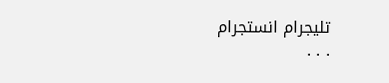تليجرام انستجرام
. . .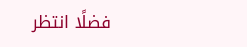فضلًا انتظر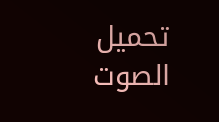تحميل الصوت